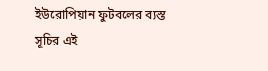ইউরোপিয়ান ফুটবলের ব্যস্ত সূচির এই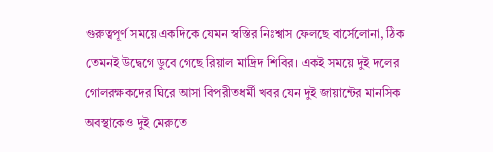গুরুত্বপূর্ণ সময়ে একদিকে যেমন স্বস্তির নিঃশ্বাস ফেলছে বার্সেলোনা, ঠিক তেমনই উদ্বেগে ডুবে গেছে রিয়াল মাদ্রিদ শিবির। একই সময়ে দুই দলের গোলরক্ষকদের ঘিরে আসা বিপরীতধর্মী খবর যেন দুই জায়ান্টের মানসিক অবস্থাকেও দুই মেরুতে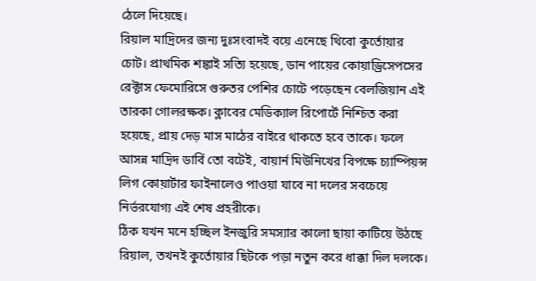ঠেলে দিয়েছে।
রিয়াল মাদ্রিদের জন্য দুঃসংবাদই বয়ে এনেছে থিবো কুর্তোয়ার চোট। প্রাথমিক শঙ্কাই সত্যি হয়েছে, ডান পায়ের কোয়াড্রিসেপসের রেক্টাস ফেমোরিসে গুরুতর পেশির চোটে পড়েছেন বেলজিয়ান এই তারকা গোলরক্ষক। ক্লাবের মেডিক্যাল রিপোর্টে নিশ্চিত করা হয়েছে, প্রায় দেড় মাস মাঠের বাইরে থাকতে হবে তাকে। ফলে আসন্ন মাদ্রিদ ডার্বি তো বটেই, বায়ার্ন মিউনিখের বিপক্ষে চ্যাম্পিয়ন্স লিগ কোয়ার্টার ফাইনালেও পাওয়া যাবে না দলের সবচেয়ে নির্ভরযোগ্য এই শেষ প্রহরীকে।
ঠিক যখন মনে হচ্ছিল ইনজুরি সমস্যার কালো ছায়া কাটিয়ে উঠছে রিয়াল, তখনই কুর্তোয়ার ছিটকে পড়া নতুন করে ধাক্কা দিল দলকে।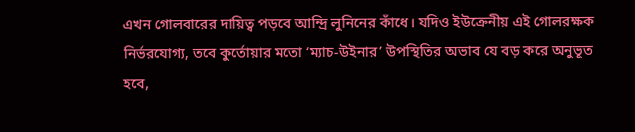এখন গোলবারের দায়িত্ব পড়বে আন্দ্রি লুনিনের কাঁধে। যদিও ইউক্রেনীয় এই গোলরক্ষক নির্ভরযোগ্য, তবে কুর্তোয়ার মতো ‘ম্যাচ-উইনার’ উপস্থিতির অভাব যে বড় করে অনুভূত হবে,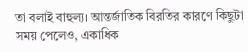তা বলাই বাহুল্য। আন্তর্জাতিক বিরতির কারণে কিছুটা সময় পেলেও, একাধিক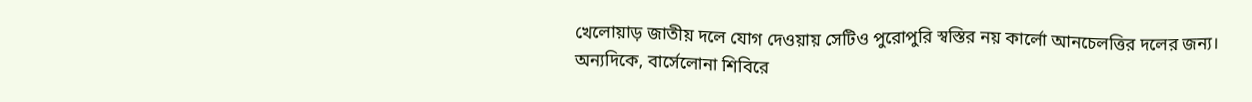খেলোয়াড় জাতীয় দলে যোগ দেওয়ায় সেটিও পুরোপুরি স্বস্তির নয় কার্লো আনচেলত্তির দলের জন্য।
অন্যদিকে, বার্সেলোনা শিবিরে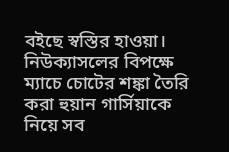বইছে স্বস্তির হাওয়া। নিউক্যাসলের বিপক্ষে ম্যাচে চোটের শঙ্কা তৈরি করা হুয়ান গার্সিয়াকে নিয়ে সব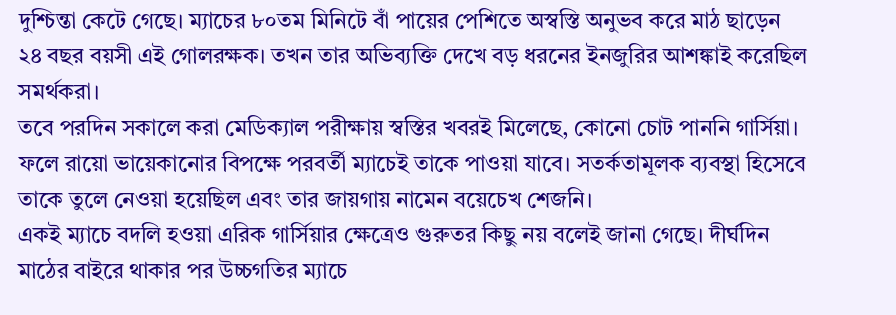দুশ্চিন্তা কেটে গেছে। ম্যাচের ৮০তম মিনিটে বাঁ পায়ের পেশিতে অস্বস্তি অনুভব করে মাঠ ছাড়েন ২৪ বছর বয়সী এই গোলরক্ষক। তখন তার অভিব্যক্তি দেখে বড় ধরনের ইনজুরির আশঙ্কাই করেছিল সমর্থকরা।
তবে পরদিন সকালে করা মেডিক্যাল পরীক্ষায় স্বস্তির খবরই মিলেছে, কোনো চোট পাননি গার্সিয়া। ফলে রায়ো ভায়েকানোর বিপক্ষে পরবর্তী ম্যাচেই তাকে পাওয়া যাবে। সতর্কতামূলক ব্যবস্থা হিসেবে তাকে তুলে নেওয়া হয়েছিল এবং তার জায়গায় নামেন বয়েচেখ শেজনি।
একই ম্যাচে বদলি হওয়া এরিক গার্সিয়ার ক্ষেত্রেও গুরুতর কিছু নয় বলেই জানা গেছে। দীর্ঘদিন মাঠের বাইরে থাকার পর উচ্চগতির ম্যাচে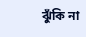ঝুঁকি না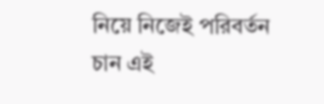নিয়ে নিজেই পরিবর্তন চান এই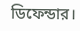ডিফেন্ডার।